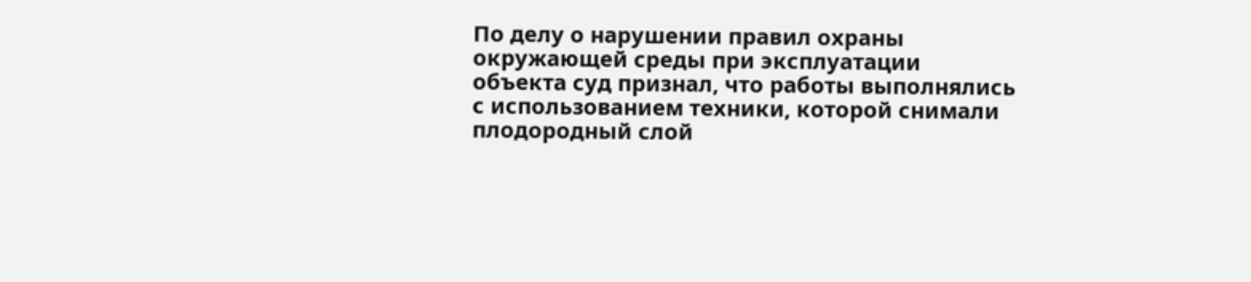По делу о нарушении правил охраны окружающей среды при эксплуатации объекта суд признал, что работы выполнялись с использованием техники, которой снимали плодородный слой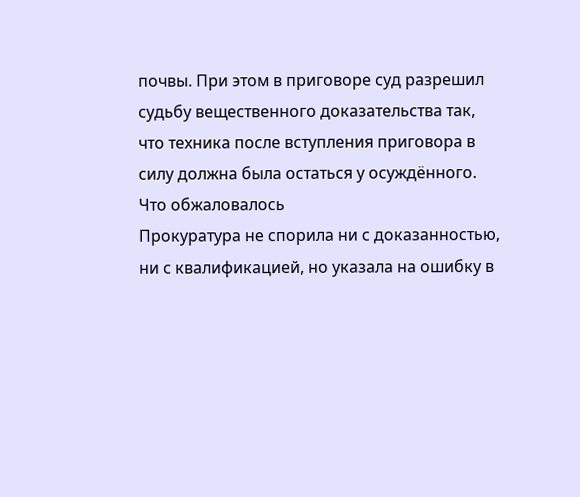почвы. При этом в приговоре суд разрешил судьбу вещественного доказательства так, что техника после вступления приговора в силу должна была остаться у осуждённого.
Что обжаловалось
Прокуратура не спорила ни с доказанностью, ни с квалификацией, но указала на ошибку в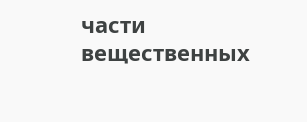части вещественных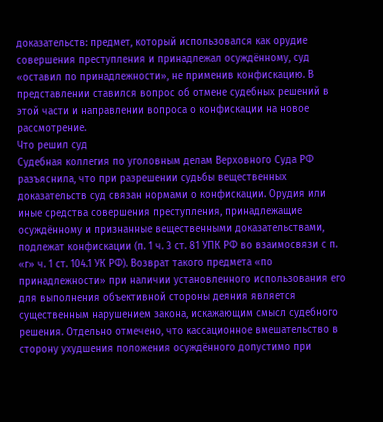доказательств: предмет, который использовался как орудие совершения преступления и принадлежал осуждённому, суд «оставил по принадлежности», не применив конфискацию. В представлении ставился вопрос об отмене судебных решений в этой части и направлении вопроса о конфискации на новое рассмотрение.
Что решил суд
Судебная коллегия по уголовным делам Верховного Суда РФ разъяснила, что при разрешении судьбы вещественных доказательств суд связан нормами о конфискации. Орудия или иные средства совершения преступления, принадлежащие осуждённому и признанные вещественными доказательствами, подлежат конфискации (п. 1 ч. 3 ст. 81 УПК РФ во взаимосвязи с п. «г» ч. 1 ст. 104.1 УК РФ). Возврат такого предмета «по принадлежности» при наличии установленного использования его для выполнения объективной стороны деяния является существенным нарушением закона, искажающим смысл судебного решения. Отдельно отмечено, что кассационное вмешательство в сторону ухудшения положения осуждённого допустимо при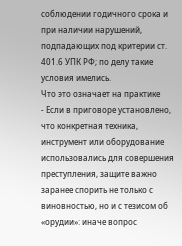соблюдении годичного срока и при наличии нарушений, подпадающих под критерии ст. 401.6 УПК РФ; по делу такие условия имелись.
Что это означает на практике
- Если в приговоре установлено, что конкретная техника, инструмент или оборудование использовались для совершения преступления, защите важно заранее спорить не только с виновностью, но и с тезисом об «орудии»: иначе вопрос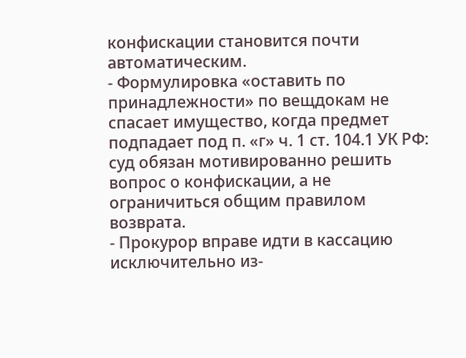конфискации становится почти автоматическим.
- Формулировка «оставить по принадлежности» по вещдокам не спасает имущество, когда предмет подпадает под п. «г» ч. 1 ст. 104.1 УК РФ: суд обязан мотивированно решить вопрос о конфискации, а не ограничиться общим правилом возврата.
- Прокурор вправе идти в кассацию исключительно из-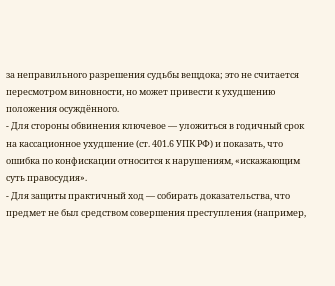за неправильного разрешения судьбы вещдока; это не считается пересмотром виновности, но может привести к ухудшению положения осуждённого.
- Для стороны обвинения ключевое — уложиться в годичный срок на кассационное ухудшение (ст. 401.6 УПК РФ) и показать, что ошибка по конфискации относится к нарушениям, «искажающим суть правосудия».
- Для защиты практичный ход — собирать доказательства, что предмет не был средством совершения преступления (например,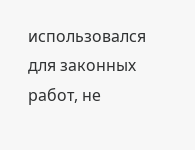использовался для законных работ, не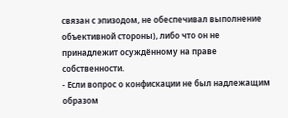связан с эпизодом, не обеспечивал выполнение объективной стороны), либо что он не принадлежит осуждённому на праве собственности.
- Если вопрос о конфискации не был надлежащим образом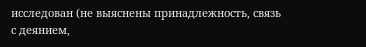исследован (не выяснены принадлежность, связь с деянием,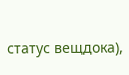статус вещдока),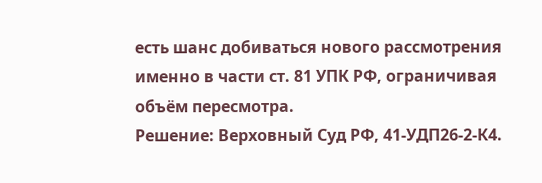есть шанс добиваться нового рассмотрения именно в части ст. 81 УПК РФ, ограничивая объём пересмотра.
Решение: Верховный Суд РФ, 41-УДП26-2-К4.